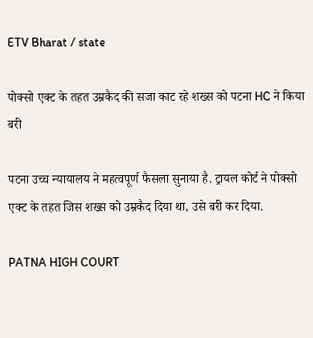ETV Bharat / state

पोक्सो एक्ट के तहत उम्रकैद की सजा काट रहे शख्स को पटना HC ने किया बरी

पटना उच्च न्यायालय ने महत्वपूर्ण फैसला सुनाया है. ट्रायल कोर्ट ने पोक्सो एक्ट के तहत जिस शख्स को उम्रकैद दिया था, उसे बरी कर दिया.

PATNA HIGH COURT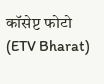कॉसेप्ट फोटो (ETV Bharat)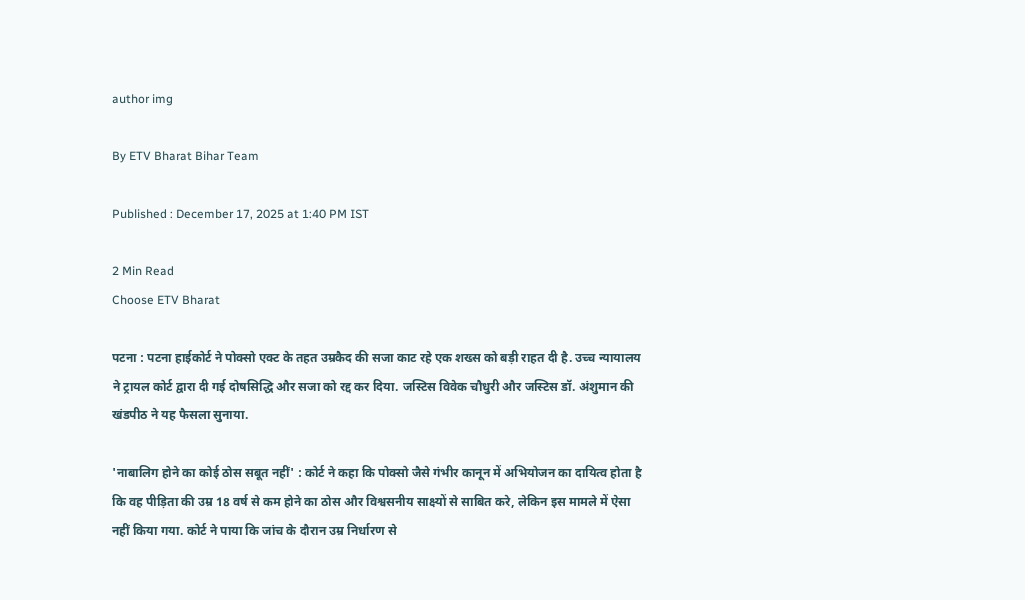author img

By ETV Bharat Bihar Team

Published : December 17, 2025 at 1:40 PM IST

2 Min Read
Choose ETV Bharat

पटना : पटना हाईकोर्ट ने पोक्सो एक्ट के तहत उम्रकैद की सजा काट रहे एक शख्स को बड़ी राहत दी है. उच्च न्यायालय ने ट्रायल कोर्ट द्वारा दी गई दोषसिद्धि और सजा को रद्द कर दिया. जस्टिस विवेक चौधुरी और जस्टिस डॉ. अंशुमान की खंडपीठ ने यह फैसला सुनाया.

'नाबालिग होने का कोई ठोस सबूत नहीं' : कोर्ट ने कहा कि पोक्सो जैसे गंभीर कानून में अभियोजन का दायित्व होता है कि वह पीड़िता की उम्र 18 वर्ष से कम होने का ठोस और विश्वसनीय साक्ष्यों से साबित करे, लेकिन इस मामले में ऐसा नहीं किया गया. कोर्ट ने पाया कि जांच के दौरान उम्र निर्धारण से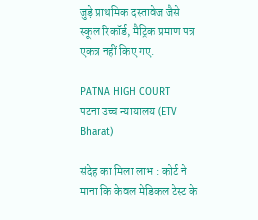जुड़े प्राथमिक दस्तावेज जैसे स्कूल रिकॉर्ड, मैट्रिक प्रमाण पत्र एकत्र नहीं किए गए.

PATNA HIGH COURT
पटना उच्च न्यायालय (ETV Bharat)

संदेह का मिला लाभ : कोर्ट ने माना कि केवल मेडिकल टेस्ट के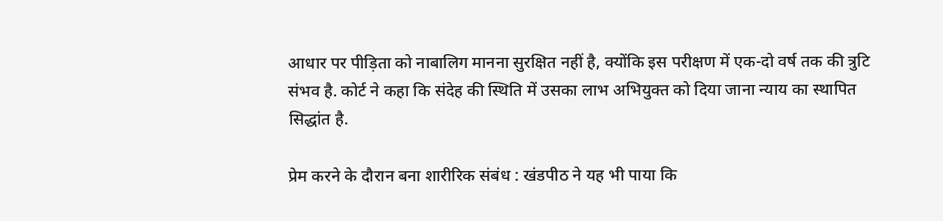आधार पर पीड़िता को नाबालिग मानना सुरक्षित नहीं है, क्योंकि इस परीक्षण में एक-दो वर्ष तक की त्रुटि संभव है. कोर्ट ने कहा कि संदेह की स्थिति में उसका लाभ अभियुक्त को दिया जाना न्याय का स्थापित सिद्धांत है.

प्रेम करने के दौरान बना शारीरिक संबंध : खंडपीठ ने यह भी पाया कि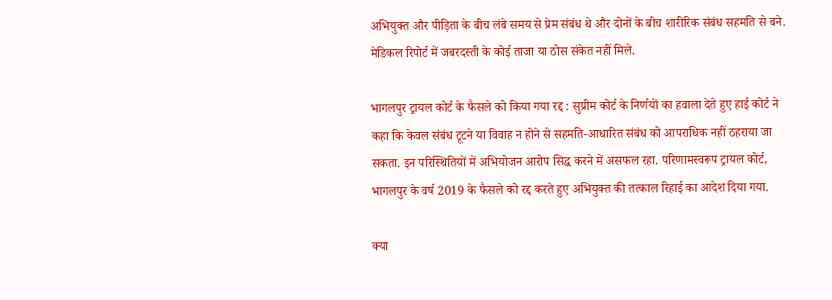अभियुक्त और पीड़िता के बीच लंबे समय से प्रेम संबंध थे और दोनों के बीच शारीरिक संबंध सहमति से बने. मेडिकल रिपोर्ट में जबरदस्ती के कोई ताजा या ठोस संकेत नहीं मिले.

भागलपुर ट्रायल कोर्ट के फैसले को किया गया रद्द : सुप्रीम कोर्ट के निर्णयों का हवाला देते हुए हाई कोर्ट ने कहा कि केवल संबंध टूटने या विवाह न होने से सहमति-आधारित संबंध को आपराधिक नहीं ठहराया जा सकता. इन परिस्थितियों में अभियोजन आरोप सिद्ध करने में असफल रहा. परिणामस्वरूप ट्रायल कोर्ट, भागलपुर के वर्ष 2019 के फैसले को रद्द करते हुए अभियुक्त की तत्काल रिहाई का आदेश दिया गया.

क्या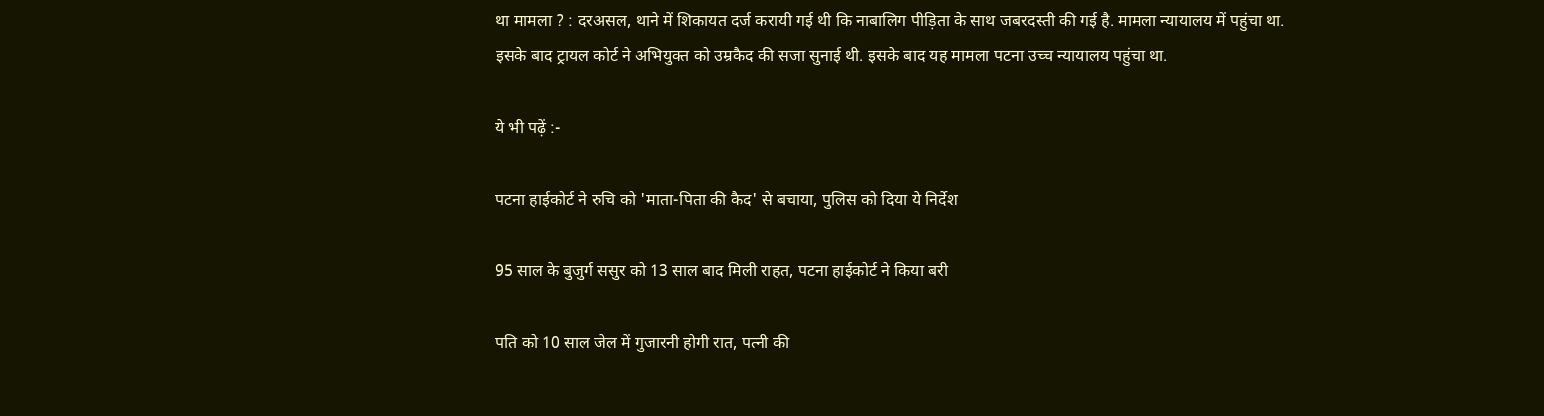था मामला ? : दरअसल, थाने में शिकायत दर्ज करायी गई थी कि नाबालिग पीड़िता के साथ जबरदस्ती की गई है. मामला न्यायालय में पहुंचा था. इसके बाद ट्रायल कोर्ट ने अभियुक्त को उम्रकैद की सजा सुनाई थी. इसके बाद यह मामला पटना उच्च न्यायालय पहुंचा था.

ये भी पढ़ें :-

पटना हाईकोर्ट ने रुचि को 'माता-पिता की कैद' से बचाया, पुलिस को दिया ये निर्देश

95 साल के बुजुर्ग ससुर को 13 साल बाद मिली राहत, पटना हाईकोर्ट ने किया बरी

पति को 10 साल जेल में गुजारनी होगी रात, पत्नी की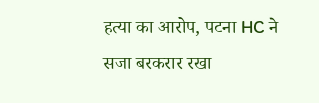हत्या का आरोप, पटना HC ने सजा बरकरार रखा